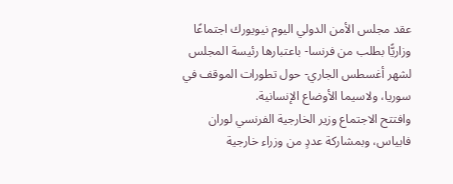عقد مجلس الأمن الدولي اليوم نيويورك اجتماعًا وزاريًّا بطلب من فرنسا- باعتبارها رئيسة المجلس لشهر أغسطس الجاري- حول تطورات الموقف في سوريا، ولاسيما الأوضاع الإنسانية.
وافتتح الاجتماع وزير الخارجية الفرنسي لوران فابياس، وبمشاركة عددٍ من وزراء خارجية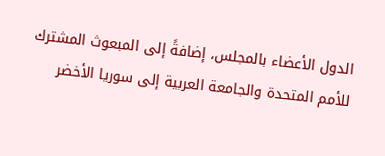الدول الأعضاء بالمجلس، إضافةً إلى المبعوث المشترك للأمم المتحدة والجامعة العربية إلى سوريا الأخضر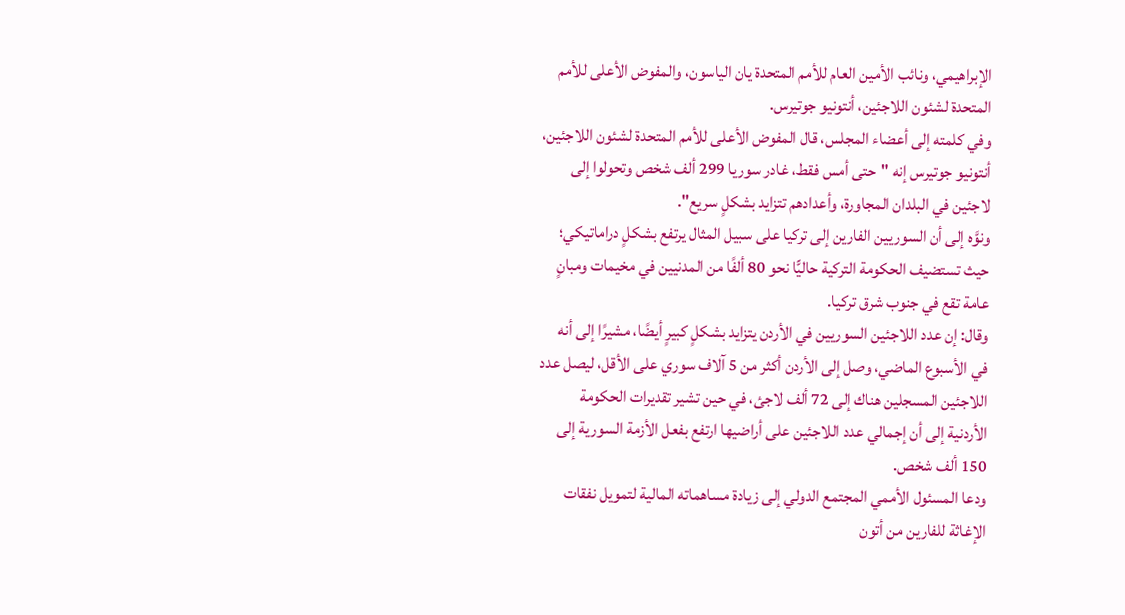الإبراهيمي، ونائب الأمين العام للأمم المتحدة يان الياسون، والمفوض الأعلى للأمم المتحدة لشئون اللاجئين، أنتونيو جوتيرس.
وفي كلمته إلى أعضاء المجلس، قال المفوض الأعلى للأمم المتحدة لشئون اللاجئين، أنتونيو جوتيرس إنه "حتى أمس فقط، غادر سوريا 299 ألف شخص وتحولوا إلى لاجئين في البلدان المجاورة، وأعدادهم تتزايد بشكلٍ سريع".
ونوَّه إلى أن السوريين الفارين إلى تركيا على سبيل المثال يرتفع بشكلٍ دراماتيكي؛ حيث تستضيف الحكومة التركية حاليًّا نحو 80 ألفًا من المدنيين في مخيمات ومبانٍ عامة تقع في جنوب شرق تركيا.
وقال: إن عدد اللاجئين السوريين في الأردن يتزايد بشكلٍ كبيرٍ أيضًا، مشيرًا إلى أنه في الأسبوع الماضي، وصل إلى الأردن أكثر من 5 آلاف سوري على الأقل، ليصل عدد اللاجئين المسجلين هناك إلى 72 ألف لاجئ، في حين تشير تقديرات الحكومة الأردنية إلى أن إجمالي عدد اللاجئين على أراضيها ارتفع بفعل الأزمة السورية إلى 150 ألف شخص.
ودعا المسئول الأممي المجتمع الدولي إلى زيادة مساهماته المالية لتمويل نفقات الإغاثة للفارين من أتون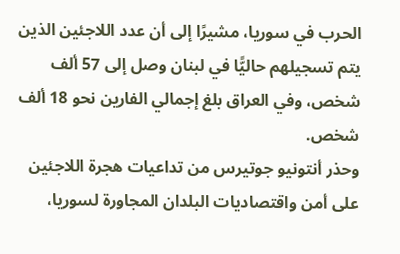الحرب في سوريا، مشيرًا إلى أن عدد اللاجئين الذين يتم تسجيلهم حاليًّا في لبنان وصل إلى 57 ألف شخص، وفي العراق بلغ إجمالي الفارين نحو 18 ألف شخص.
وحذر أنتونيو جوتيرس من تداعيات هجرة اللاجئين على أمن واقتصاديات البلدان المجاورة لسوريا،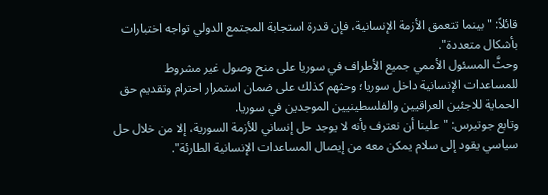قائلاً: "بينما تتعمق الأزمة الإنسانية، فإن قدرة استجابة المجتمع الدولي تواجه اختبارات بأشكال متعددة".
وحثَّ المسئول الأممي جميع الأطراف في سوريا على منح وصول غير مشروط للمساعدات الإنسانية داخل سوريا؛ وحثهم كذلك على ضمان استمرار احترام وتقديم حق الحماية للاجئين العراقيين والفلسطينيين الموجدين في سوريا.
وتابع جوتيرس: "علينا أن نعترف بأنه لا يوجد حل إنساني للأزمة السورية، إلا من خلال حل سياسي يقود إلى سلام يمكن معه من إيصال المساعدات الإنسانية الطارئة".